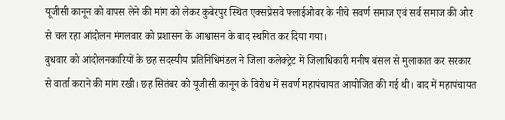यूजीसी कानून को वापस लेने की मांग को लेकर कुबेरपुर स्थित एक्सप्रेसवे फ्लाईओवर के नीचे सवर्ण समाज एवं सर्व समाज की ओर से चल रहा आंदोलन मंगलवार को प्रशासन के आश्वासन के बाद स्थगित कर दिया गया।
बुधवार को आंदोलनकारियों के छह सदस्यीय प्रतिनिधिमंडल ने जिला कलेक्ट्रेट में जिलाधिकारी मनीष बंसल से मुलाकात कर सरकार से वार्ता कराने की मांग रखी। छह सितंबर को यूजीसी कानून के विरोध में सवर्ण महापंचायत आयोजित की गई थी। बाद में महापंचायत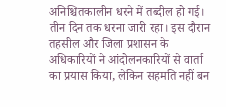अनिश्चितकालीन धरने में तब्दील हो गई। तीन दिन तक धरना जारी रहा। इस दौरान तहसील और जिला प्रशासन के अधिकारियों ने आंदोलनकारियों से वार्ता का प्रयास किया, लेकिन सहमति नहीं बन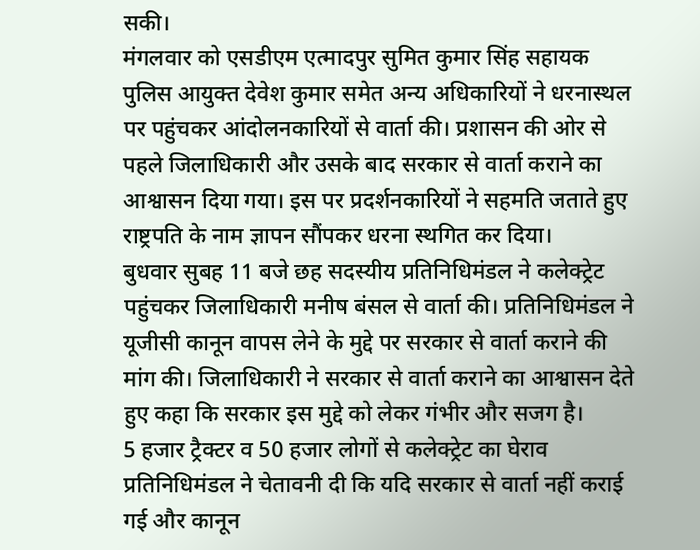सकी।
मंगलवार को एसडीएम एत्मादपुर सुमित कुमार सिंह सहायक पुलिस आयुक्त देवेश कुमार समेत अन्य अधिकारियों ने धरनास्थल पर पहुंचकर आंदोलनकारियों से वार्ता की। प्रशासन की ओर से पहले जिलाधिकारी और उसके बाद सरकार से वार्ता कराने का आश्वासन दिया गया। इस पर प्रदर्शनकारियों ने सहमति जताते हुए राष्ट्रपति के नाम ज्ञापन सौंपकर धरना स्थगित कर दिया।
बुधवार सुबह 11 बजे छह सदस्यीय प्रतिनिधिमंडल ने कलेक्ट्रेट पहुंचकर जिलाधिकारी मनीष बंसल से वार्ता की। प्रतिनिधिमंडल ने यूजीसी कानून वापस लेने के मुद्दे पर सरकार से वार्ता कराने की मांग की। जिलाधिकारी ने सरकार से वार्ता कराने का आश्वासन देते हुए कहा कि सरकार इस मुद्दे को लेकर गंभीर और सजग है।
5 हजार ट्रैक्टर व 50 हजार लोगों से कलेक्ट्रेट का घेराव
प्रतिनिधिमंडल ने चेतावनी दी कि यदि सरकार से वार्ता नहीं कराई गई और कानून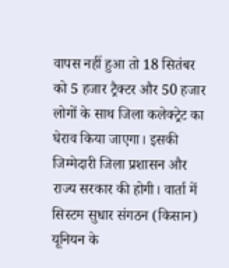वापस नहीं हुआ तो 18 सितंबर को 5 हजार ट्रैक्टर और 50 हजार लोगों के साथ जिला कलेक्ट्रेट का घेराव किया जाएगा। इसकी जिम्मेदारी जिला प्रशासन और राज्य सरकार की होगी। वार्ता में सिस्टम सुधार संगठन (किसान) यूनियन के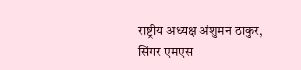राष्ट्रीय अध्यक्ष अंशुमन ठाकुर, सिंगर एमएस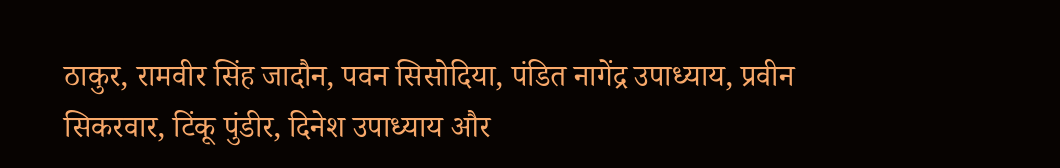ठाकुर, रामवीर सिंह जादौन, पवन सिसोदिया, पंडित नागेंद्र उपाध्याय, प्रवीन सिकरवार, टिंकू पुंडीर, दिनेश उपाध्याय और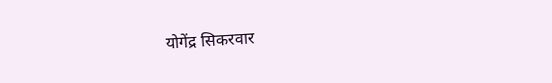योगेंद्र सिकरवार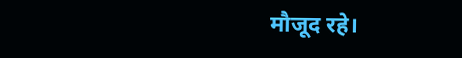मौजूद रहे।